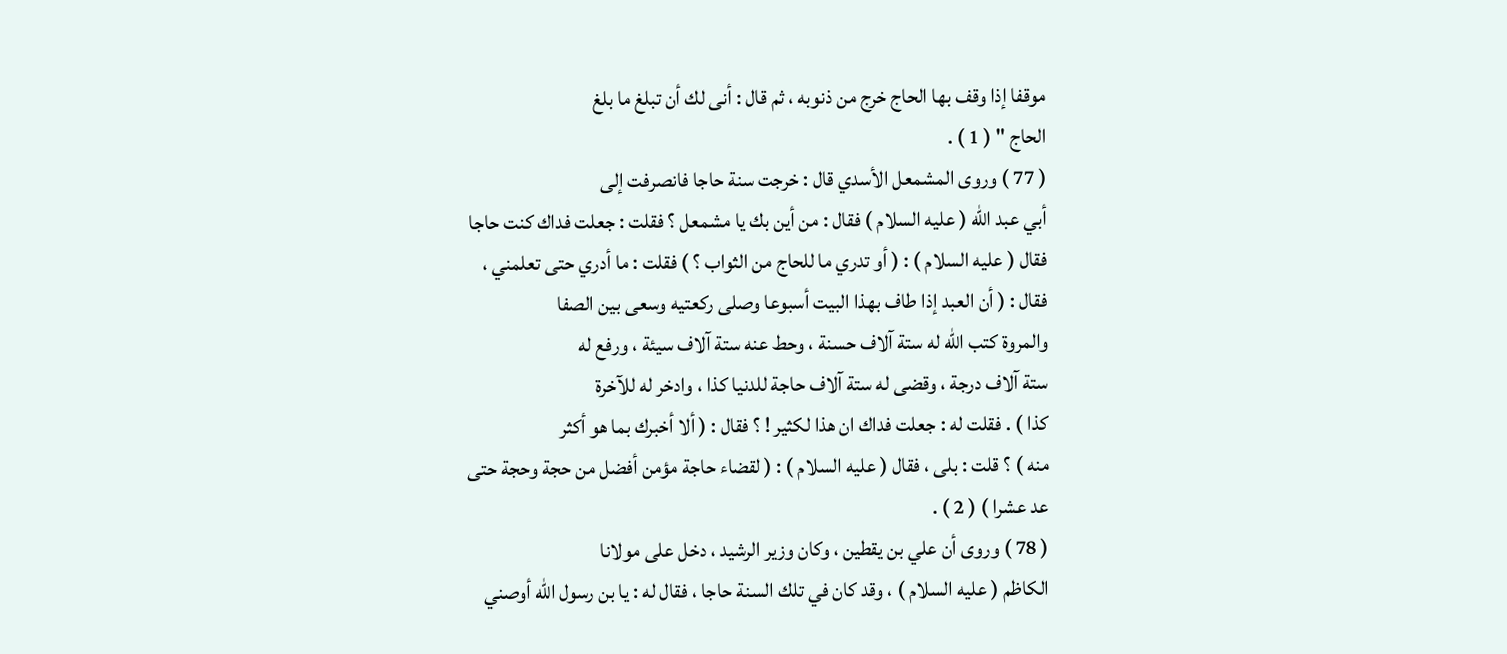موقفا إذا وقف بها الحاج خرج من ذنوبه ، ثم قال : أنى لك أن تبلغ ما بلغ
الحاج " ( 1 ) .
( 77 ) وروى المشمعل الأسدي قال : خرجت سنة حاجا فانصرفت إلى
أبي عبد الله ( عليه السلام ) فقال : من أين بك يا مشمعل ؟ فقلت : جعلت فداك كنت حاجا
فقال ( عليه السلام ) : ( أو تدري ما للحاج من الثواب ؟ ) فقلت : ما أدري حتى تعلمني ،
فقال : ( أن العبد إذا طاف بهذا البيت أسبوعا وصلى ركعتيه وسعى بين الصفا
والمروة كتب الله له ستة آلاف حسنة ، وحط عنه ستة آلاف سيئة ، ورفع له
ستة آلاف درجة ، وقضى له ستة آلاف حاجة للدنيا كذا ، وادخر له للآخرة
كذا ) . فقلت له : جعلت فداك ان هذا لكثير ! ؟ فقال : ( ألا أخبرك بما هو أكثر
منه ) ؟ قلت : بلى ، فقال ( عليه السلام ) : ( لقضاء حاجة مؤمن أفضل من حجة وحجة حتى
عد عشرا ) ( 2 ) .
( 78 ) وروى أن علي بن يقطين ، وكان وزير الرشيد ، دخل على مولانا
الكاظم ( عليه السلام ) ، وقد كان في تلك السنة حاجا ، فقال له : يا بن رسول الله أوصني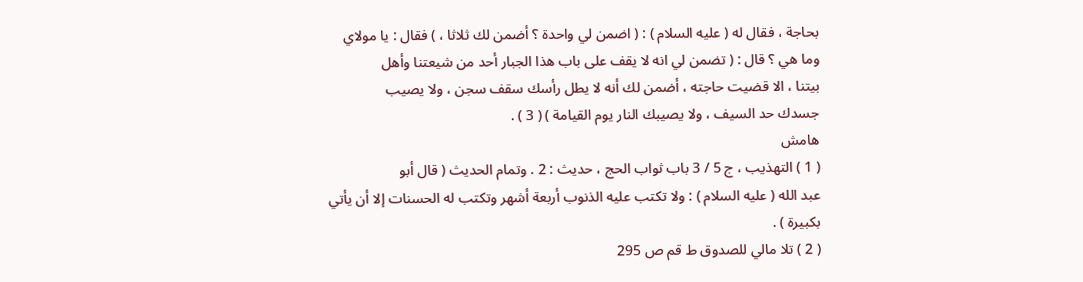بحاجة ، فقال له ( عليه السلام ) : ( اضمن لي واحدة ؟ أضمن لك ثلاثا ، ) فقال : يا مولاي
وما هي ؟ قال : ( تضمن لي انه لا يقف على باب هذا الجبار أحد من شيعتنا وأهل
بيتنا ، الا قضيت حاجته ، أضمن لك أنه لا يطل رأسك سقف سجن ، ولا يصيب
جسدك حد السيف ، ولا يصيبك النار يوم القيامة ) ( 3 ) .
هامش
( 1 ) التهذيب ، ج 5 / 3 باب ثواب الحج ، حديث : 2 . وتمام الحديث ( قال أبو
عبد الله ( عليه السلام ) : ولا تكتب عليه الذنوب أربعة أشهر وتكتب له الحسنات إلا أن يأتي
بكبيرة ) .
( 2 ) تلا مالي للصدوق ط قم ص 295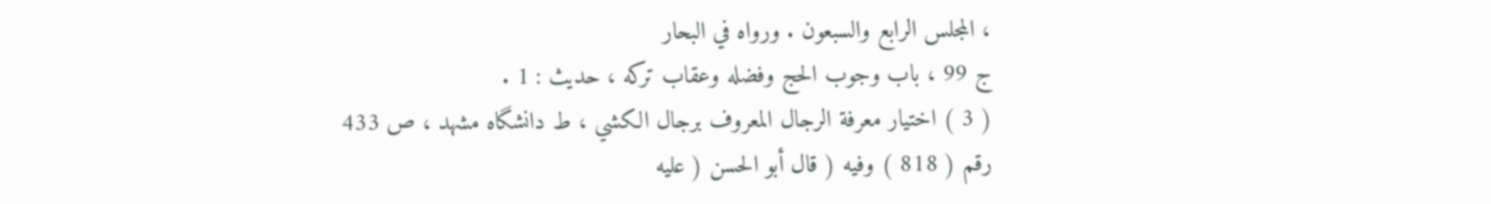، المجلس الرابع والسبعون . ورواه في البحار
ج 99 ، باب وجوب الحج وفضله وعقاب تركه ، حديث : 1 .
( 3 ) اختيار معرفة الرجال المعروف برجال الكشي ، ط دانشگاه مشهد ، ص 433
رقم ( 818 ) وفيه ( قال أبو الحسن ( عليه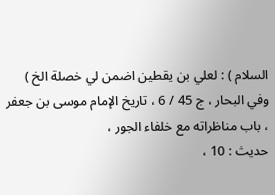السلام ) : لعلي بن يقطين اضمن لي خصلة الخ )
وفي البحار ، ج 45 / 6 ، تاريخ الإمام موسى بن جعفر ، باب مناظراته مع خلفاء الجور ،
حديث : 10 ،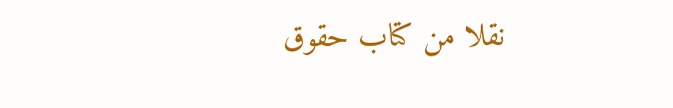نقلا من كتاب حقوق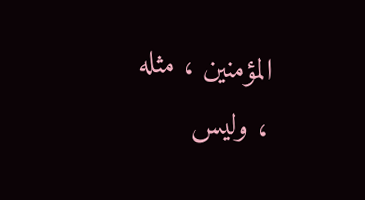المؤمنين ، مثله ، وليس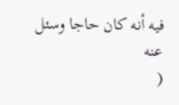فيه أنه كان حاجا وسئل عنه
(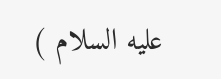عليه السلام )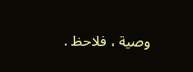وصية ، فلاحظ .